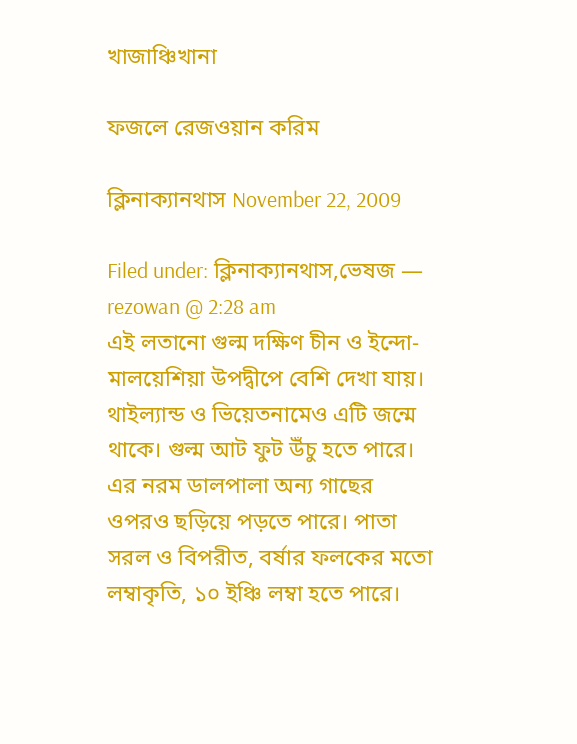খাজাঞ্চিখানা

ফজলে রেজওয়ান করিম

ক্লিনাক্যানথাস November 22, 2009

Filed under: ক্লিনাক্যানথাস,ভেষজ — rezowan @ 2:28 am
এই লতানো গুল্ম দক্ষিণ চীন ও ইন্দো-মালয়েশিয়া উপদ্বীপে বেশি দেখা যায়। থাইল্যান্ড ও ভিয়েতনামেও এটি জন্মে থাকে। গুল্ম আট ফুট উঁচু হতে পারে। এর নরম ডালপালা অন্য গাছের ওপরও ছড়িয়ে পড়তে পারে। পাতা সরল ও বিপরীত, বর্ষার ফলকের মতো লম্বাকৃতি, ১০ ইঞ্চি লম্বা হতে পারে।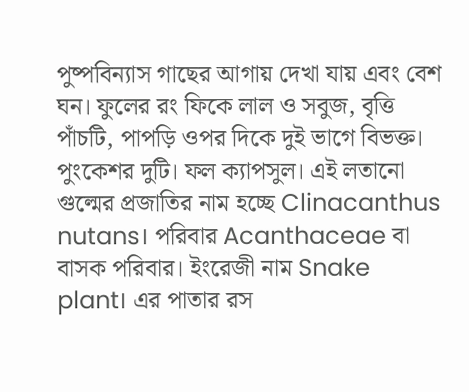পুষ্পবিন্যাস গাছের আগায় দেখা যায় এবং বেশ ঘন। ফুলের রং ফিকে লাল ও সবুজ, বৃত্তি পাঁচটি, পাপড়ি ওপর দিকে দুই ভাগে বিভক্ত। পুংকেশর দুটি। ফল ক্যাপসুল। এই লতানো গুল্মের প্রজাতির নাম হচ্ছে Clinacanthus nutans। পরিবার Acanthaceae বা বাসক পরিবার। ইংরেজী নাম Snake plant। এর পাতার রস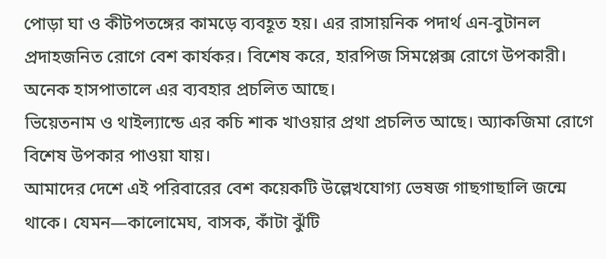পোড়া ঘা ও কীটপতঙ্গের কামড়ে ব্যবহূত হয়। এর রাসায়নিক পদার্থ এন-বুটানল প্রদাহজনিত রোগে বেশ কার্যকর। বিশেষ করে, হারপিজ সিমপ্লেক্স রোগে উপকারী। অনেক হাসপাতালে এর ব্যবহার প্রচলিত আছে।
ভিয়েতনাম ও থাইল্যান্ডে এর কচি শাক খাওয়ার প্রথা প্রচলিত আছে। অ্যাকজিমা রোগে বিশেষ উপকার পাওয়া যায়।
আমাদের দেশে এই পরিবারের বেশ কয়েকটি উল্লেখযোগ্য ভেষজ গাছগাছালি জন্মে থাকে। যেমন—কালোমেঘ, বাসক, কাঁটা ঝুঁটি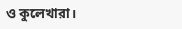ও কুলেখারা।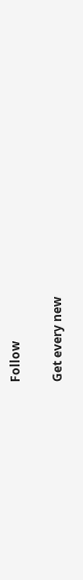Follow

Get every new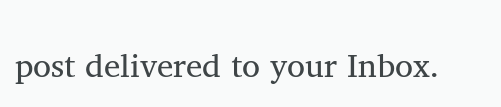post delivered to your Inbox.